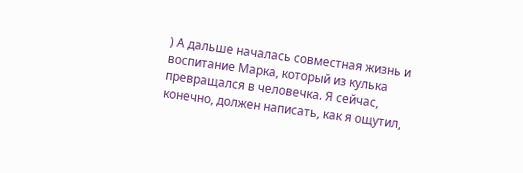) А дальше началась совместная жизнь и воспитание Марка, который из кулька превращался в человечка. Я сейчас, конечно, должен написать, как я ощутил,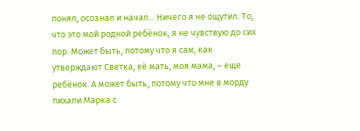понял, осознал и начал... Ничего я не ощутил. То, что это мой родной ребёнок, я не чувствую до сих пор. Может быть, потому что я сам, как утверждают Светка, её мать, моя мама, – еще ребёнок. А может быть, потому что мне в морду пихали Марка с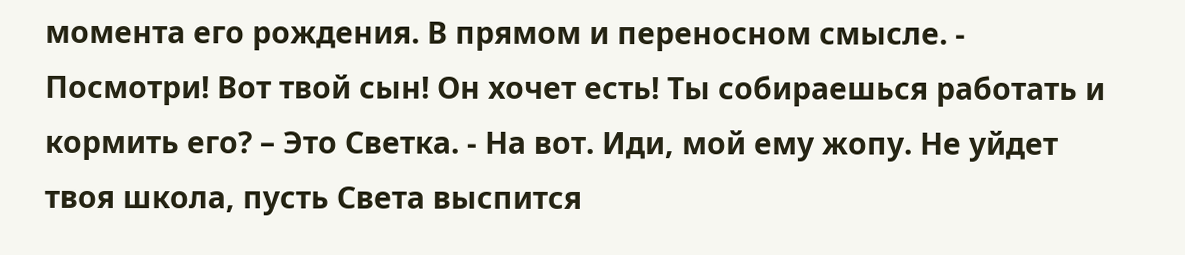момента его рождения. В прямом и переносном смысле. - Посмотри! Вот твой сын! Он хочет есть! Ты собираешься работать и кормить его? – Это Светка. - На вот. Иди, мой ему жопу. Не уйдет твоя школа, пусть Света выспится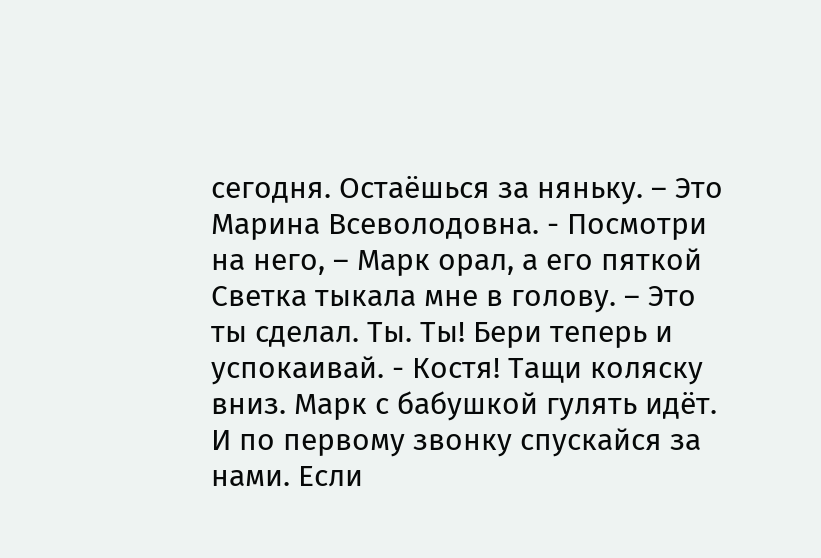сегодня. Остаёшься за няньку. – Это Марина Всеволодовна. - Посмотри на него, – Марк орал, а его пяткой Светка тыкала мне в голову. – Это ты сделал. Ты. Ты! Бери теперь и успокаивай. - Костя! Тащи коляску вниз. Марк с бабушкой гулять идёт. И по первому звонку спускайся за нами. Если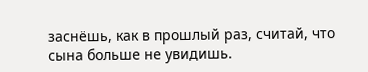заснёшь, как в прошлый раз, считай, что сына больше не увидишь.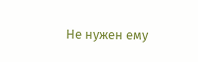Не нужен ему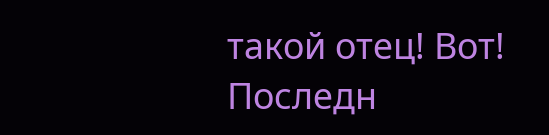такой отец! Вот! Последн